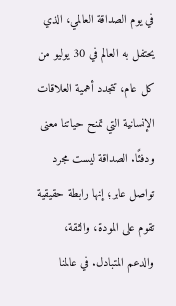في يوم الصداقة العالمي، الذي يحتفل به العالم في 30 يوليو من كل عام، تتجدد أهمية العلاقات الإنسانية التي تمنح حياتنا معنى ودفئًا. الصداقة ليست مجرد تواصل عابر؛ إنها رابطة حقيقية تقوم على المودة، والثقة، والدعم المتبادل. في عالمنا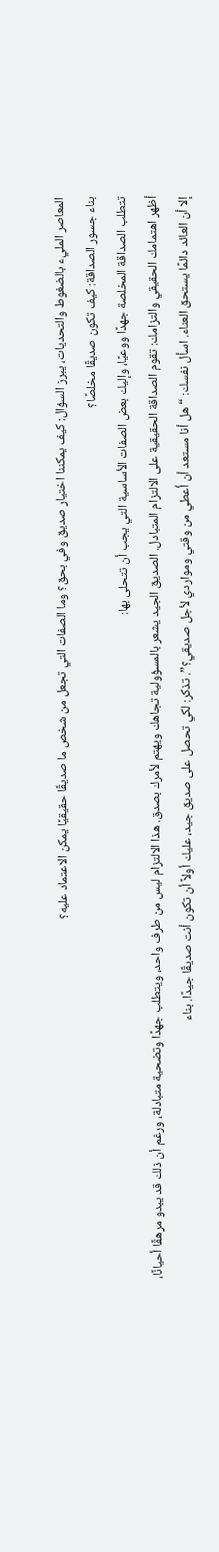المعاصر المليء بالضغوط والتحديات، يبرز السؤال: كيف يمكننا اختيار صديق وفي بحق؟ وما الصفات التي تجعل من شخص ما صديقًا حقيقيًا يمكن الاعتماد عليه؟
بناء جسور الصداقة: كيف تكون صديقًا مخلصًا؟
تتطلب الصداقة المخلصة جهدًا ووعيًا، وإليك بعض الصفات الأساسية التي يجب أن تتحلى بها:
أظهر اهتمامك الحقيقي والتزامك: تقوم الصداقة الحقيقية على الالتزام المتبادل. الصديق الجيد يشعر بالمسؤولية تجاهك ويهتم لأمرك بصدق. هذا الالتزام ليس من طرف واحد، ويتطلب جهدًا وتضحية متبادلة، ورغم أن ذلك قد يبدو مرهقًا أحيانًا، إلا أن العائد دائمًا يستحق العناء. اسأل نفسك: “هل أنا مستعد أن أُعطي من وقتي ومواردي لأجل صديقي؟”. تذكر: لكي تحصل على صديق جيد، عليك أولاً أن تكون أنت صديقًا جيدًا. بناء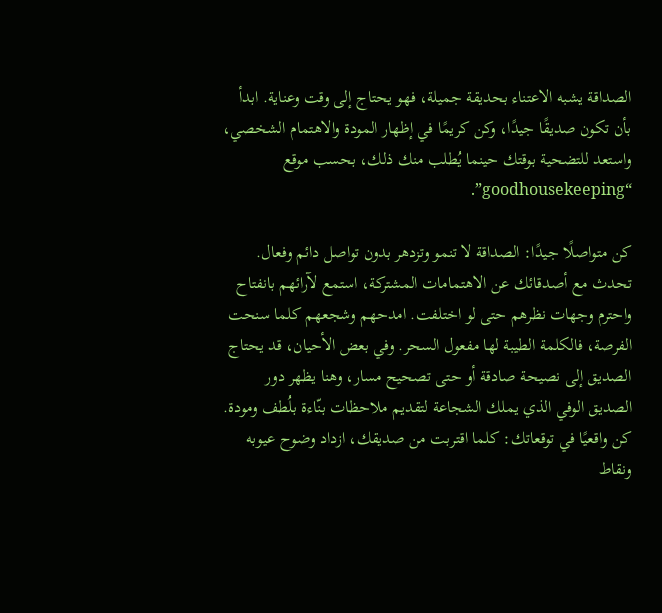الصداقة يشبه الاعتناء بحديقة جميلة، فهو يحتاج إلى وقت وعناية. ابدأ بأن تكون صديقًا جيدًا، وكن كريمًا في إظهار المودة والاهتمام الشخصي، واستعد للتضحية بوقتك حينما يُطلب منك ذلك، بحسب موقع “goodhousekeeping”.

كن متواصلًا جيدًا: الصداقة لا تنمو وتزدهر بدون تواصل دائم وفعال. تحدث مع أصدقائك عن الاهتمامات المشتركة، استمع لآرائهم بانفتاح واحترم وجهات نظرهم حتى لو اختلفت. امدحهم وشجعهم كلما سنحت الفرصة، فالكلمة الطيبة لها مفعول السحر. وفي بعض الأحيان، قد يحتاج الصديق إلى نصيحة صادقة أو حتى تصحيح مسار، وهنا يظهر دور الصديق الوفي الذي يملك الشجاعة لتقديم ملاحظات بنّاءة بلُطف ومودة.
كن واقعيًا في توقعاتك: كلما اقتربت من صديقك، ازداد وضوح عيوبه ونقاط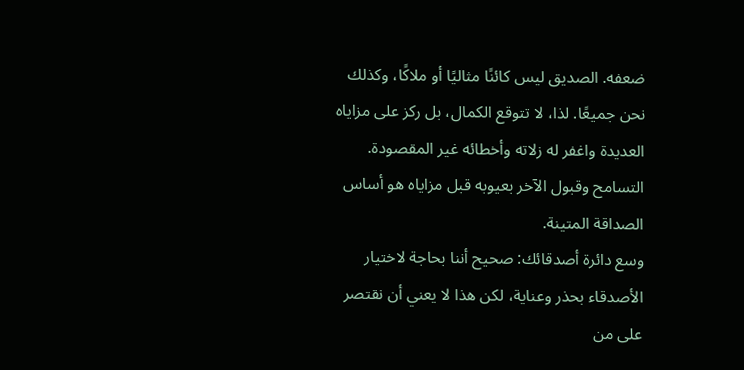ضعفه. الصديق ليس كائنًا مثاليًا أو ملاكًا، وكذلك نحن جميعًا. لذا، لا تتوقع الكمال، بل ركز على مزاياه العديدة واغفر له زلاته وأخطائه غير المقصودة. التسامح وقبول الآخر بعيوبه قبل مزاياه هو أساس الصداقة المتينة.
وسع دائرة أصدقائك: صحيح أننا بحاجة لاختيار الأصدقاء بحذر وعناية، لكن هذا لا يعني أن نقتصر على من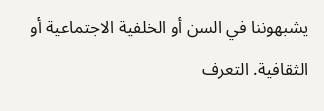يشبهوننا في السن أو الخلفية الاجتماعية أو الثقافية. التعرف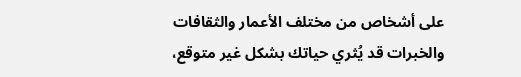على أشخاص من مختلف الأعمار والثقافات والخبرات قد يُثري حياتك بشكل غير متوقع،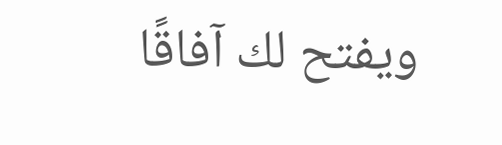ويفتح لك آفاقًا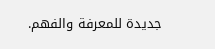جديدة للمعرفة والفهم.